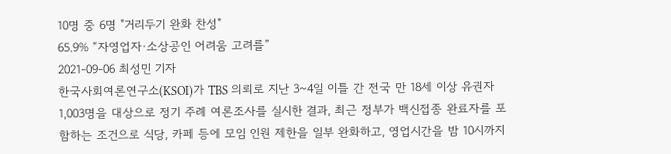10명 중 6명 "거리두기 완화 찬성"
65.9% “자영업자·소상공인 어려움 고려를”
2021-09-06 최성민 기자
한국사회여론연구소(KSOI)가 TBS 의뢰로 지난 3~4일 이틀 간 전국 만 18세 이상 유권자 1,003명을 대상으로 정기 주례 여론조사를 실시한 결과, 최근 정부가 백신접종 완료자를 포함하는 조건으로 식당, 카페 등에 모임 인원 제한을 일부 완화하고, 영업시간을 밤 10시까지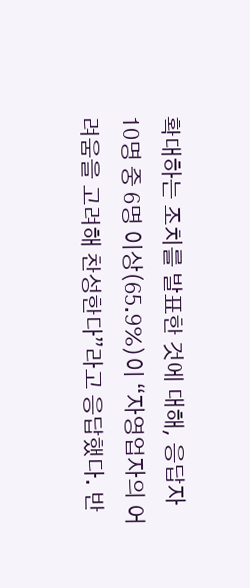확대하는 조치를 발표한 것에 대해, 응답자 10명 중 6명 이상(65.9%)이 “자영업자의 어려움을 고려해 찬성한다”라고 응답했다. 반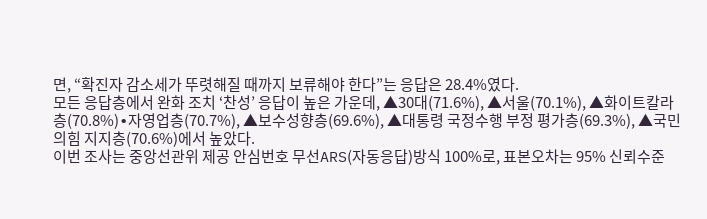면, “확진자 감소세가 뚜렷해질 때까지 보류해야 한다”는 응답은 28.4%였다.
모든 응답층에서 완화 조치 ‘찬성’ 응답이 높은 가운데, ▲30대(71.6%), ▲서울(70.1%), ▲화이트칼라층(70.8%)∙자영업층(70.7%), ▲보수성향층(69.6%), ▲대통령 국정수행 부정 평가층(69.3%), ▲국민의힘 지지층(70.6%)에서 높았다.
이번 조사는 중앙선관위 제공 안심번호 무선ARS(자동응답)방식 100%로, 표본오차는 95% 신뢰수준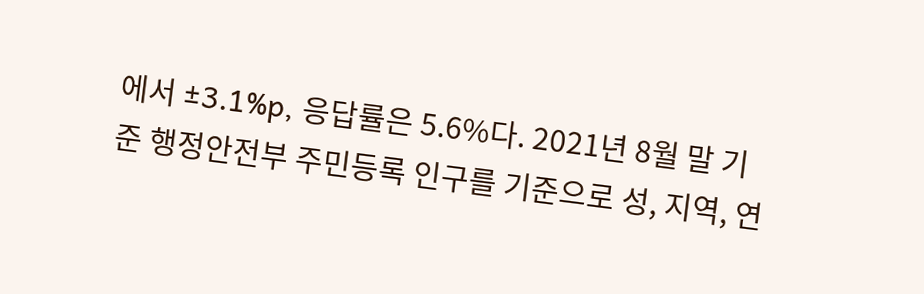에서 ±3.1%p, 응답률은 5.6%다. 2021년 8월 말 기준 행정안전부 주민등록 인구를 기준으로 성, 지역, 연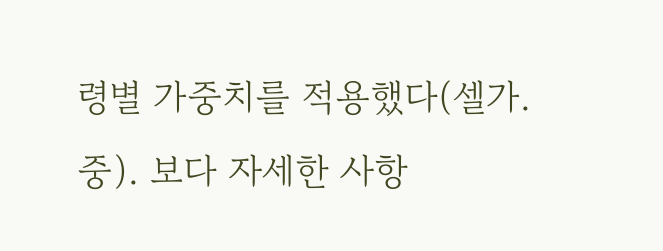령별 가중치를 적용했다(셀가.중). 보다 자세한 사항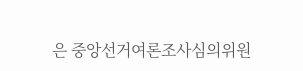은 중앙선거여론조사심의위원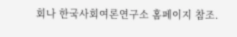회나 한국사회여론연구소 홈페이지 참조.